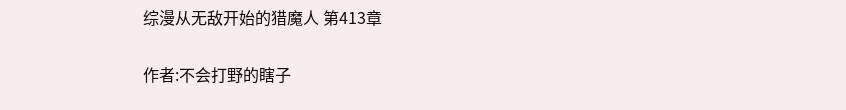综漫从无敌开始的猎魔人 第413章

作者:不会打野的瞎子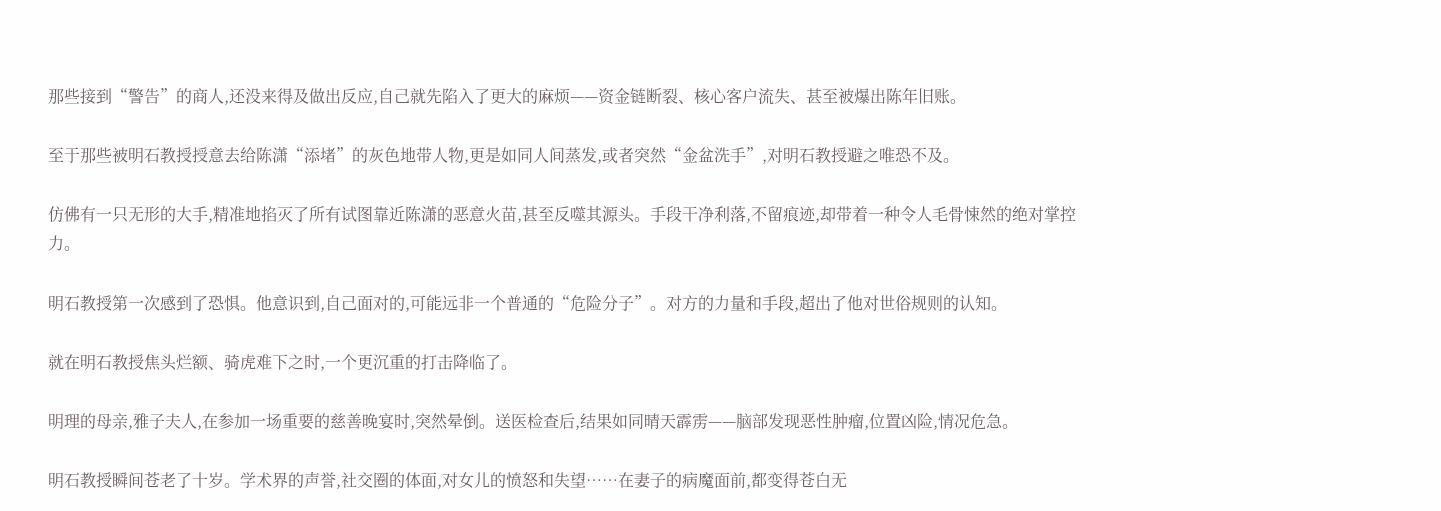那些接到“警告”的商人,还没来得及做出反应,自己就先陷入了更大的麻烦——资金链断裂、核心客户流失、甚至被爆出陈年旧账。

至于那些被明石教授授意去给陈潇“添堵”的灰色地带人物,更是如同人间蒸发,或者突然“金盆洗手”,对明石教授避之唯恐不及。

仿佛有一只无形的大手,精准地掐灭了所有试图靠近陈潇的恶意火苗,甚至反噬其源头。手段干净利落,不留痕迹,却带着一种令人毛骨悚然的绝对掌控力。

明石教授第一次感到了恐惧。他意识到,自己面对的,可能远非一个普通的“危险分子”。对方的力量和手段,超出了他对世俗规则的认知。

就在明石教授焦头烂额、骑虎难下之时,一个更沉重的打击降临了。

明理的母亲,雅子夫人,在参加一场重要的慈善晚宴时,突然晕倒。送医检查后,结果如同晴天霹雳——脑部发现恶性肿瘤,位置凶险,情况危急。

明石教授瞬间苍老了十岁。学术界的声誉,社交圈的体面,对女儿的愤怒和失望……在妻子的病魔面前,都变得苍白无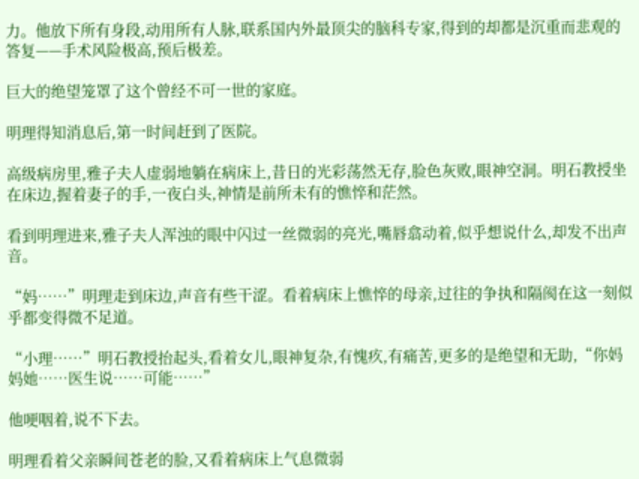力。他放下所有身段,动用所有人脉,联系国内外最顶尖的脑科专家,得到的却都是沉重而悲观的答复——手术风险极高,预后极差。

巨大的绝望笼罩了这个曾经不可一世的家庭。

明理得知消息后,第一时间赶到了医院。

高级病房里,雅子夫人虚弱地躺在病床上,昔日的光彩荡然无存,脸色灰败,眼神空洞。明石教授坐在床边,握着妻子的手,一夜白头,神情是前所未有的憔悴和茫然。

看到明理进来,雅子夫人浑浊的眼中闪过一丝微弱的亮光,嘴唇翕动着,似乎想说什么,却发不出声音。

“妈……”明理走到床边,声音有些干涩。看着病床上憔悴的母亲,过往的争执和隔阂在这一刻似乎都变得微不足道。

“小理……”明石教授抬起头,看着女儿,眼神复杂,有愧疚,有痛苦,更多的是绝望和无助,“你妈妈她……医生说……可能……”

他哽咽着,说不下去。

明理看着父亲瞬间苍老的脸,又看着病床上气息微弱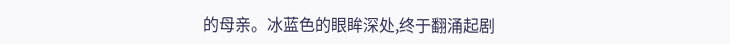的母亲。冰蓝色的眼眸深处,终于翻涌起剧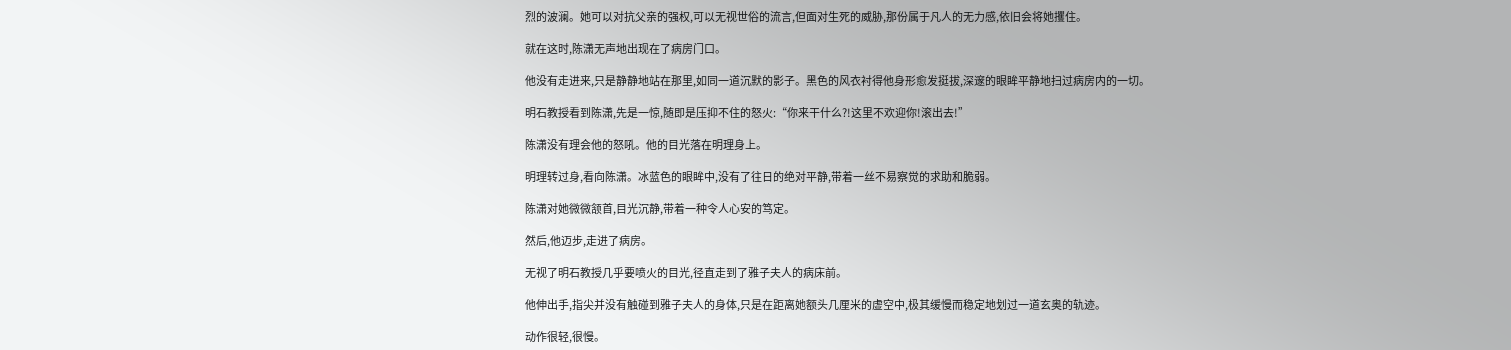烈的波澜。她可以对抗父亲的强权,可以无视世俗的流言,但面对生死的威胁,那份属于凡人的无力感,依旧会将她攫住。

就在这时,陈潇无声地出现在了病房门口。

他没有走进来,只是静静地站在那里,如同一道沉默的影子。黑色的风衣衬得他身形愈发挺拔,深邃的眼眸平静地扫过病房内的一切。

明石教授看到陈潇,先是一惊,随即是压抑不住的怒火:“你来干什么?!这里不欢迎你!滚出去!”

陈潇没有理会他的怒吼。他的目光落在明理身上。

明理转过身,看向陈潇。冰蓝色的眼眸中,没有了往日的绝对平静,带着一丝不易察觉的求助和脆弱。

陈潇对她微微颔首,目光沉静,带着一种令人心安的笃定。

然后,他迈步,走进了病房。

无视了明石教授几乎要喷火的目光,径直走到了雅子夫人的病床前。

他伸出手,指尖并没有触碰到雅子夫人的身体,只是在距离她额头几厘米的虚空中,极其缓慢而稳定地划过一道玄奥的轨迹。

动作很轻,很慢。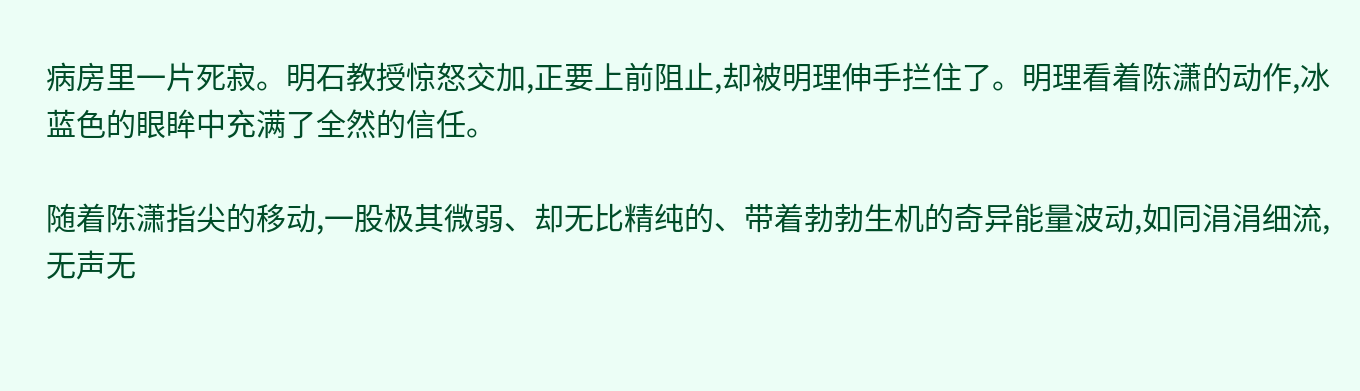病房里一片死寂。明石教授惊怒交加,正要上前阻止,却被明理伸手拦住了。明理看着陈潇的动作,冰蓝色的眼眸中充满了全然的信任。

随着陈潇指尖的移动,一股极其微弱、却无比精纯的、带着勃勃生机的奇异能量波动,如同涓涓细流,无声无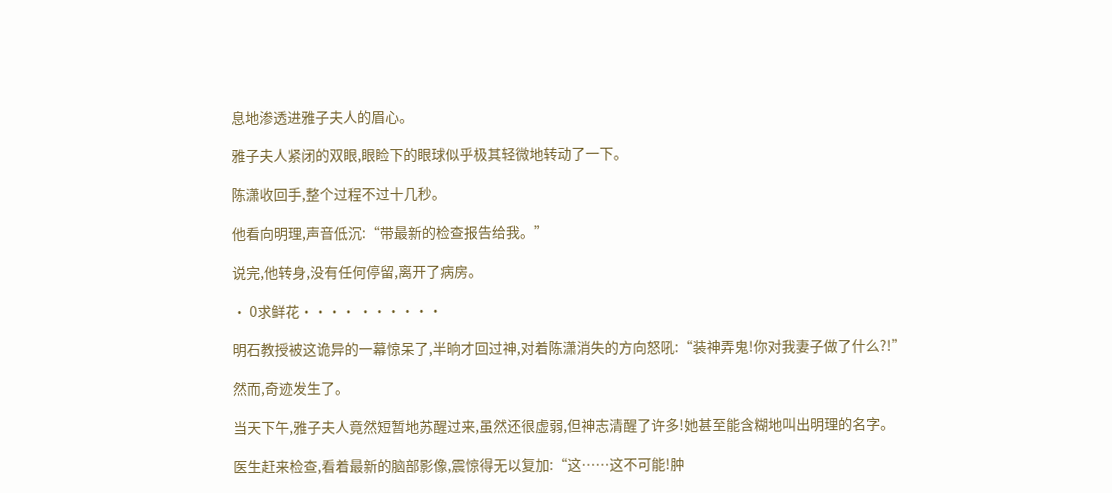息地渗透进雅子夫人的眉心。

雅子夫人紧闭的双眼,眼睑下的眼球似乎极其轻微地转动了一下。

陈潇收回手,整个过程不过十几秒。

他看向明理,声音低沉:“带最新的检查报告给我。”

说完,他转身,没有任何停留,离开了病房。

· 0求鲜花···· ······

明石教授被这诡异的一幕惊呆了,半晌才回过神,对着陈潇消失的方向怒吼:“装神弄鬼!你对我妻子做了什么?!”

然而,奇迹发生了。

当天下午,雅子夫人竟然短暂地苏醒过来,虽然还很虚弱,但神志清醒了许多!她甚至能含糊地叫出明理的名字。

医生赶来检查,看着最新的脑部影像,震惊得无以复加:“这……这不可能!肿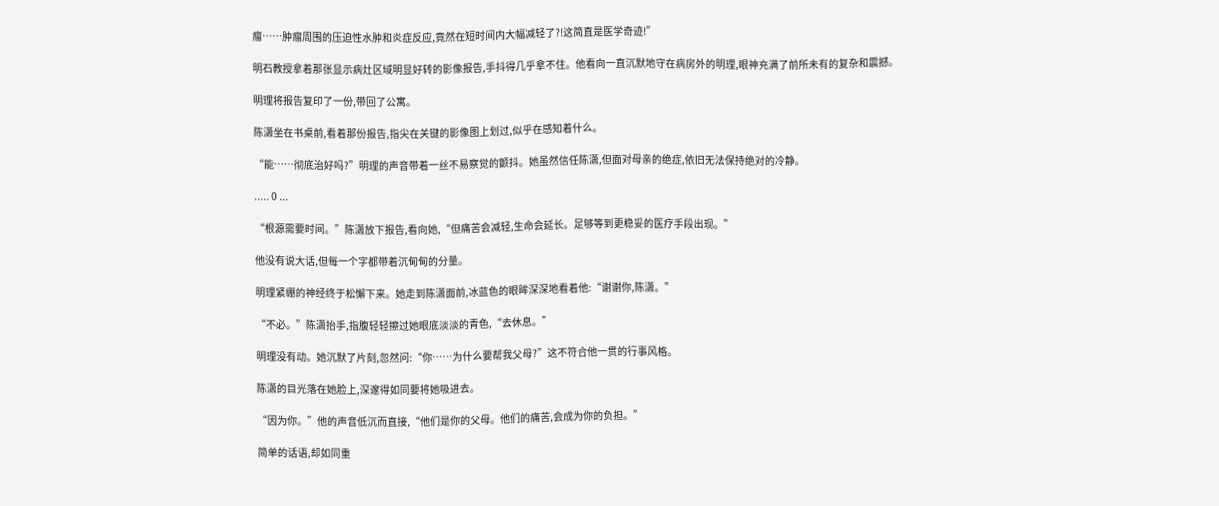瘤……肿瘤周围的压迫性水肿和炎症反应,竟然在短时间内大幅减轻了?!这简直是医学奇迹!”

明石教授拿着那张显示病灶区域明显好转的影像报告,手抖得几乎拿不住。他看向一直沉默地守在病房外的明理,眼神充满了前所未有的复杂和震撼。

明理将报告复印了一份,带回了公寓。

陈潇坐在书桌前,看着那份报告,指尖在关键的影像图上划过,似乎在感知着什么。

“能……彻底治好吗?”明理的声音带着一丝不易察觉的颤抖。她虽然信任陈潇,但面对母亲的绝症,依旧无法保持绝对的冷静。

..... 0 ...

“根源需要时间。”陈潇放下报告,看向她,“但痛苦会减轻,生命会延长。足够等到更稳妥的医疗手段出现。”

他没有说大话,但每一个字都带着沉甸甸的分量。

明理紧绷的神经终于松懈下来。她走到陈潇面前,冰蓝色的眼眸深深地看着他:“谢谢你,陈潇。”

“不必。”陈潇抬手,指腹轻轻擦过她眼底淡淡的青色,“去休息。”

明理没有动。她沉默了片刻,忽然问:“你……为什么要帮我父母?”这不符合他一贯的行事风格。

陈潇的目光落在她脸上,深邃得如同要将她吸进去。

“因为你。”他的声音低沉而直接,“他们是你的父母。他们的痛苦,会成为你的负担。”

简单的话语,却如同重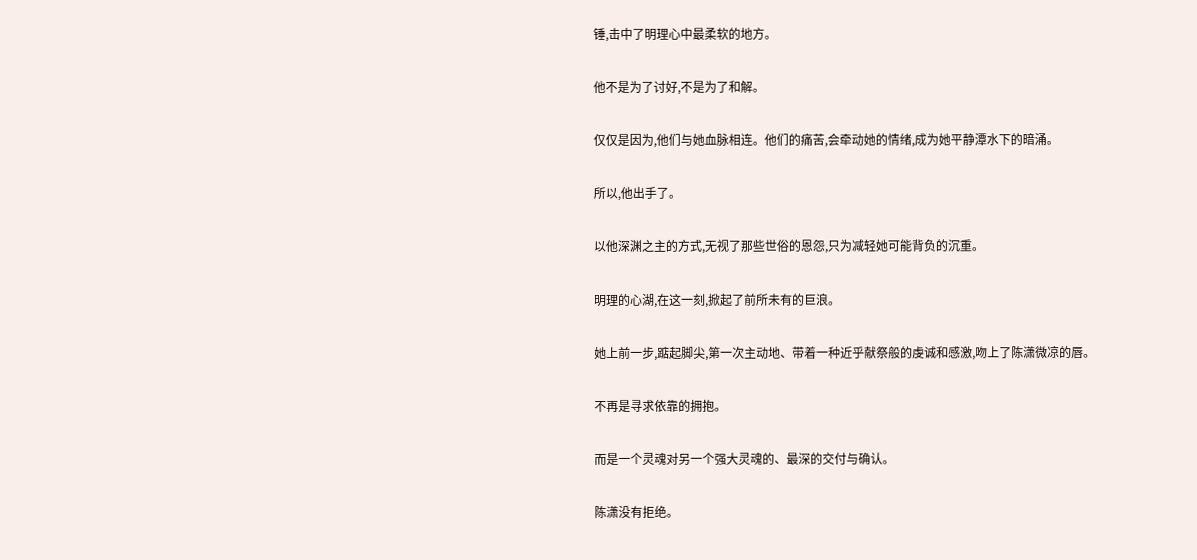锤,击中了明理心中最柔软的地方。

他不是为了讨好,不是为了和解。

仅仅是因为,他们与她血脉相连。他们的痛苦,会牵动她的情绪,成为她平静潭水下的暗涌。

所以,他出手了。

以他深渊之主的方式,无视了那些世俗的恩怨,只为减轻她可能背负的沉重。

明理的心湖,在这一刻,掀起了前所未有的巨浪。

她上前一步,踮起脚尖,第一次主动地、带着一种近乎献祭般的虔诚和感激,吻上了陈潇微凉的唇。

不再是寻求依靠的拥抱。

而是一个灵魂对另一个强大灵魂的、最深的交付与确认。

陈潇没有拒绝。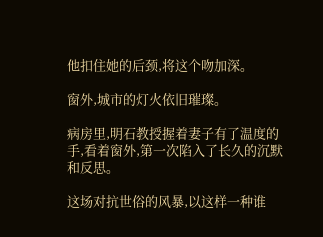他扣住她的后颈,将这个吻加深。

窗外,城市的灯火依旧璀璨。

病房里,明石教授握着妻子有了温度的手,看着窗外,第一次陷入了长久的沉默和反思。

这场对抗世俗的风暴,以这样一种谁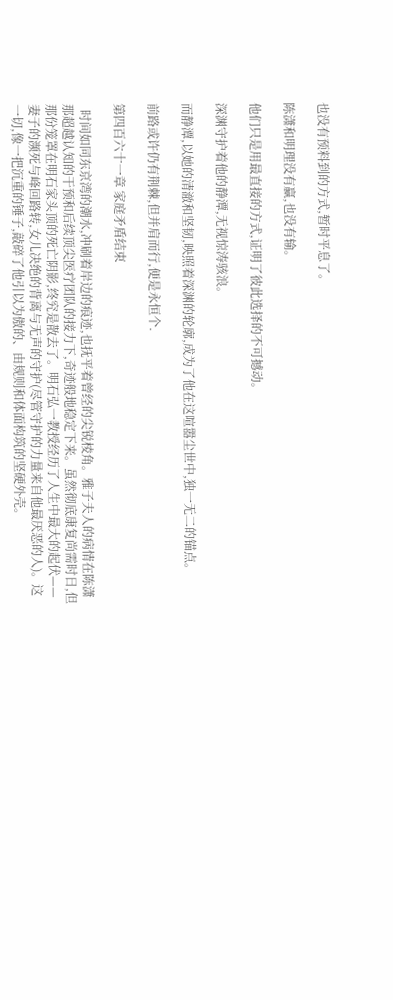也没有预料到的方式,暂时平息了。

陈潇和明理没有赢,也没有输。

他们只是用最直接的方式,证明了彼此选择的不可撼动。

深渊守护着他的静潭,无视惊涛骇浪。

而静潭,以她的清澈和坚韧,映照着深渊的轮廓,成为了他在这喧嚣尘世中,独一无二的锚点。

前路或许仍有荆棘,但并肩而行,便是永恒个.

第四百六十一章 家庭矛盾结束

  时间如同东京湾的潮水,冲刷着岸边的痕迹,也抚平着曾经的尖锐棱角。雅子夫人的病情在陈潇那超越认知的干预和后续顶尖医疗团队的接力下,奇迹般地稳定下来。虽然彻底康复尚需时日,但那份笼罩在明石家头顶的死亡阴影,终究是散去了。明石弘一教授经历了人生中最大的起伏——妻子的濒死与峰回路转,女儿决绝的背离与无声的守护(尽管守护的力量来自他最厌恶的人)。这一切,像一把沉重的锤子,敲碎了他引以为傲的、由规则和体面构筑的坚硬外壳。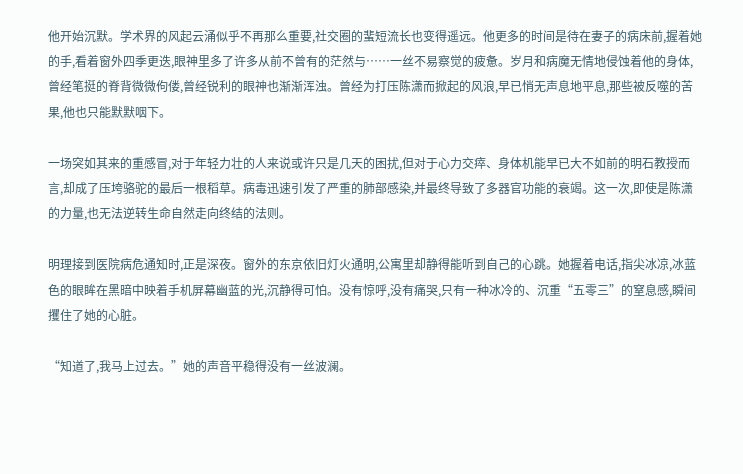他开始沉默。学术界的风起云涌似乎不再那么重要,社交圈的蜚短流长也变得遥远。他更多的时间是待在妻子的病床前,握着她的手,看着窗外四季更迭,眼神里多了许多从前不曾有的茫然与……一丝不易察觉的疲惫。岁月和病魔无情地侵蚀着他的身体,曾经笔挺的脊背微微佝偻,曾经锐利的眼神也渐渐浑浊。曾经为打压陈潇而掀起的风浪,早已悄无声息地平息,那些被反噬的苦果,他也只能默默咽下。

一场突如其来的重感冒,对于年轻力壮的人来说或许只是几天的困扰,但对于心力交瘁、身体机能早已大不如前的明石教授而言,却成了压垮骆驼的最后一根稻草。病毒迅速引发了严重的肺部感染,并最终导致了多器官功能的衰竭。这一次,即使是陈潇的力量,也无法逆转生命自然走向终结的法则。

明理接到医院病危通知时,正是深夜。窗外的东京依旧灯火通明,公寓里却静得能听到自己的心跳。她握着电话,指尖冰凉,冰蓝色的眼眸在黑暗中映着手机屏幕幽蓝的光,沉静得可怕。没有惊呼,没有痛哭,只有一种冰冷的、沉重“五零三”的窒息感,瞬间攫住了她的心脏。

“知道了,我马上过去。”她的声音平稳得没有一丝波澜。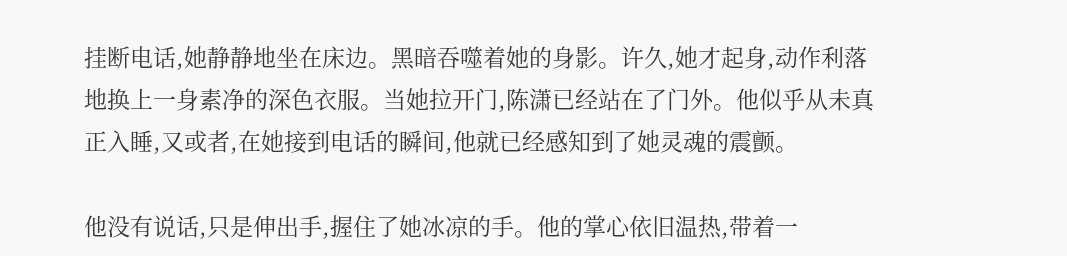挂断电话,她静静地坐在床边。黑暗吞噬着她的身影。许久,她才起身,动作利落地换上一身素净的深色衣服。当她拉开门,陈潇已经站在了门外。他似乎从未真正入睡,又或者,在她接到电话的瞬间,他就已经感知到了她灵魂的震颤。

他没有说话,只是伸出手,握住了她冰凉的手。他的掌心依旧温热,带着一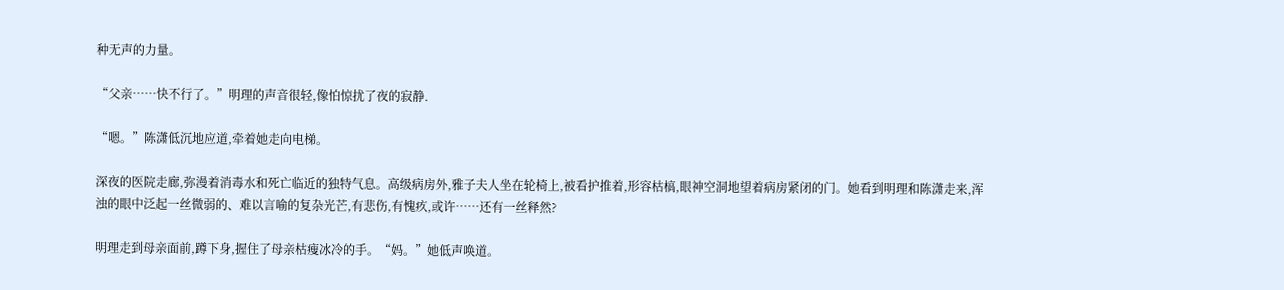种无声的力量。

“父亲……快不行了。”明理的声音很轻,像怕惊扰了夜的寂静.

“嗯。”陈潇低沉地应道,牵着她走向电梯。

深夜的医院走廊,弥漫着消毒水和死亡临近的独特气息。高级病房外,雅子夫人坐在轮椅上,被看护推着,形容枯槁,眼神空洞地望着病房紧闭的门。她看到明理和陈潇走来,浑浊的眼中泛起一丝微弱的、难以言喻的复杂光芒,有悲伤,有愧疚,或许……还有一丝释然?

明理走到母亲面前,蹲下身,握住了母亲枯瘦冰冷的手。“妈。”她低声唤道。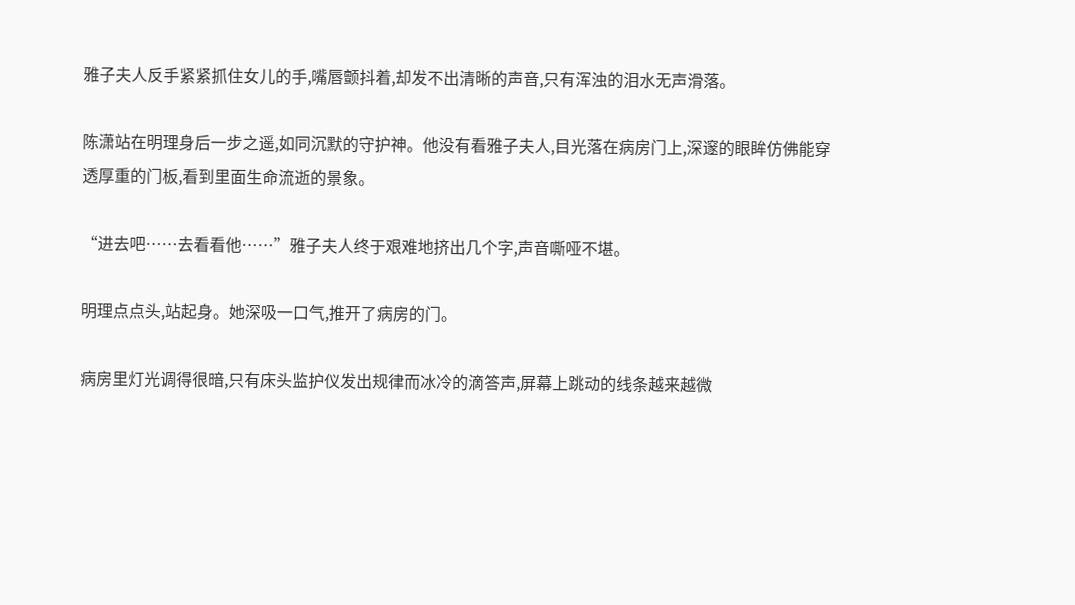雅子夫人反手紧紧抓住女儿的手,嘴唇颤抖着,却发不出清晰的声音,只有浑浊的泪水无声滑落。

陈潇站在明理身后一步之遥,如同沉默的守护神。他没有看雅子夫人,目光落在病房门上,深邃的眼眸仿佛能穿透厚重的门板,看到里面生命流逝的景象。

“进去吧……去看看他……”雅子夫人终于艰难地挤出几个字,声音嘶哑不堪。

明理点点头,站起身。她深吸一口气,推开了病房的门。

病房里灯光调得很暗,只有床头监护仪发出规律而冰冷的滴答声,屏幕上跳动的线条越来越微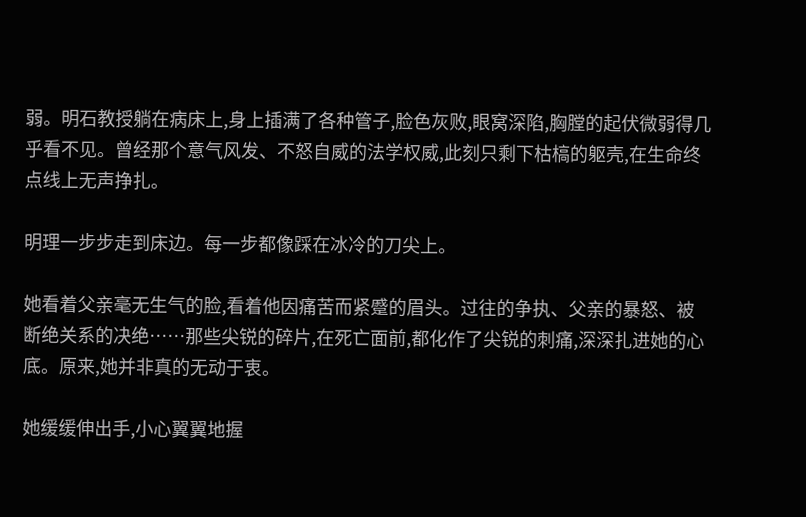弱。明石教授躺在病床上,身上插满了各种管子,脸色灰败,眼窝深陷,胸膛的起伏微弱得几乎看不见。曾经那个意气风发、不怒自威的法学权威,此刻只剩下枯槁的躯壳,在生命终点线上无声挣扎。

明理一步步走到床边。每一步都像踩在冰冷的刀尖上。

她看着父亲毫无生气的脸,看着他因痛苦而紧蹙的眉头。过往的争执、父亲的暴怒、被断绝关系的决绝……那些尖锐的碎片,在死亡面前,都化作了尖锐的刺痛,深深扎进她的心底。原来,她并非真的无动于衷。

她缓缓伸出手,小心翼翼地握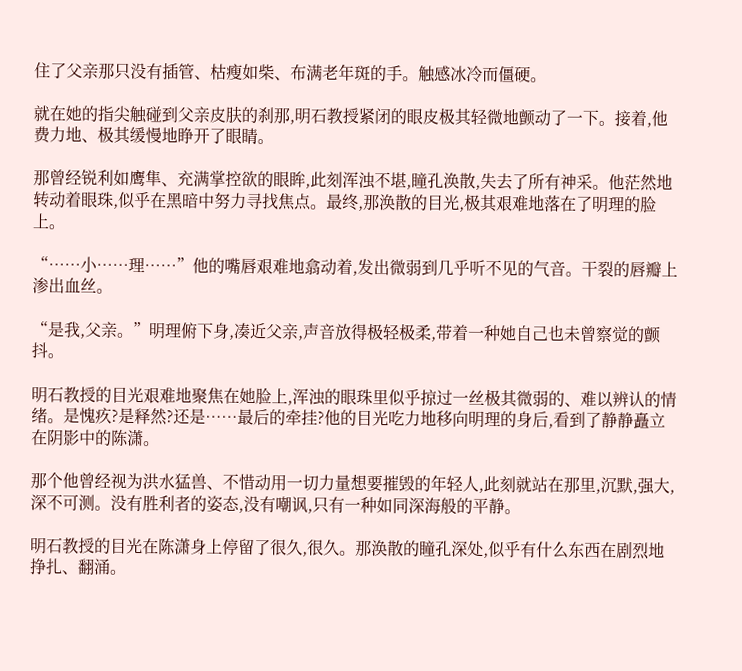住了父亲那只没有插管、枯瘦如柴、布满老年斑的手。触感冰冷而僵硬。

就在她的指尖触碰到父亲皮肤的刹那,明石教授紧闭的眼皮极其轻微地颤动了一下。接着,他费力地、极其缓慢地睁开了眼睛。

那曾经锐利如鹰隼、充满掌控欲的眼眸,此刻浑浊不堪,瞳孔涣散,失去了所有神采。他茫然地转动着眼珠,似乎在黑暗中努力寻找焦点。最终,那涣散的目光,极其艰难地落在了明理的脸上。

“……小……理……”他的嘴唇艰难地翕动着,发出微弱到几乎听不见的气音。干裂的唇瓣上渗出血丝。

“是我,父亲。”明理俯下身,凑近父亲,声音放得极轻极柔,带着一种她自己也未曾察觉的颤抖。

明石教授的目光艰难地聚焦在她脸上,浑浊的眼珠里似乎掠过一丝极其微弱的、难以辨认的情绪。是愧疚?是释然?还是……最后的牵挂?他的目光吃力地移向明理的身后,看到了静静矗立在阴影中的陈潇。

那个他曾经视为洪水猛兽、不惜动用一切力量想要摧毁的年轻人,此刻就站在那里,沉默,强大,深不可测。没有胜利者的姿态,没有嘲讽,只有一种如同深海般的平静。

明石教授的目光在陈潇身上停留了很久,很久。那涣散的瞳孔深处,似乎有什么东西在剧烈地挣扎、翻涌。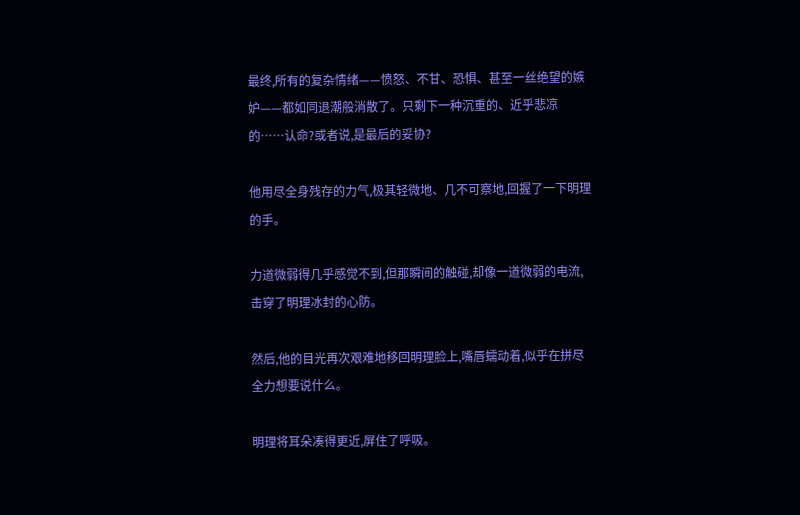最终,所有的复杂情绪——愤怒、不甘、恐惧、甚至一丝绝望的嫉妒——都如同退潮般消散了。只剩下一种沉重的、近乎悲凉的……认命?或者说,是最后的妥协?

他用尽全身残存的力气,极其轻微地、几不可察地,回握了一下明理的手。

力道微弱得几乎感觉不到,但那瞬间的触碰,却像一道微弱的电流,击穿了明理冰封的心防。

然后,他的目光再次艰难地移回明理脸上,嘴唇蠕动着,似乎在拼尽全力想要说什么。

明理将耳朵凑得更近,屏住了呼吸。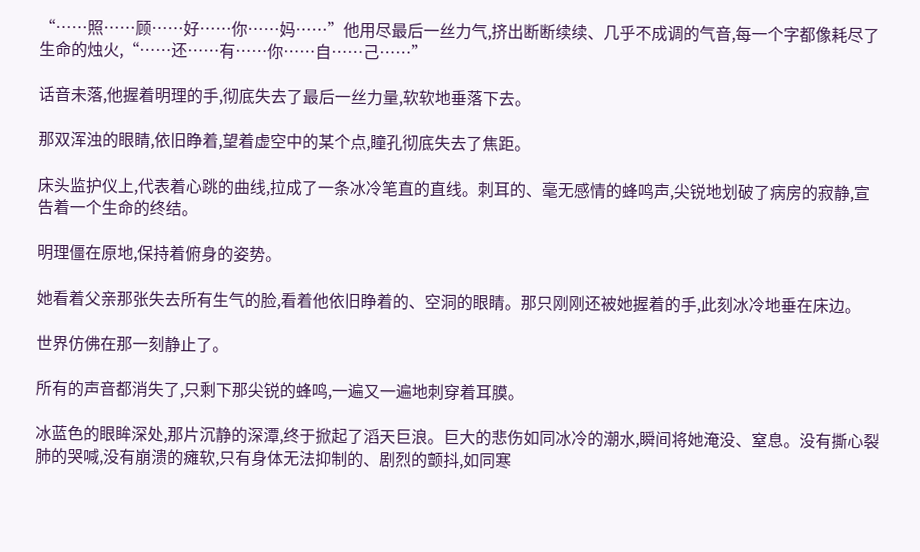“……照……顾……好……你……妈……”他用尽最后一丝力气,挤出断断续续、几乎不成调的气音,每一个字都像耗尽了生命的烛火,“……还……有……你……自……己……”

话音未落,他握着明理的手,彻底失去了最后一丝力量,软软地垂落下去。

那双浑浊的眼睛,依旧睁着,望着虚空中的某个点,瞳孔彻底失去了焦距。

床头监护仪上,代表着心跳的曲线,拉成了一条冰冷笔直的直线。刺耳的、毫无感情的蜂鸣声,尖锐地划破了病房的寂静,宣告着一个生命的终结。

明理僵在原地,保持着俯身的姿势。

她看着父亲那张失去所有生气的脸,看着他依旧睁着的、空洞的眼睛。那只刚刚还被她握着的手,此刻冰冷地垂在床边。

世界仿佛在那一刻静止了。

所有的声音都消失了,只剩下那尖锐的蜂鸣,一遍又一遍地刺穿着耳膜。

冰蓝色的眼眸深处,那片沉静的深潭,终于掀起了滔天巨浪。巨大的悲伤如同冰冷的潮水,瞬间将她淹没、窒息。没有撕心裂肺的哭喊,没有崩溃的瘫软,只有身体无法抑制的、剧烈的颤抖,如同寒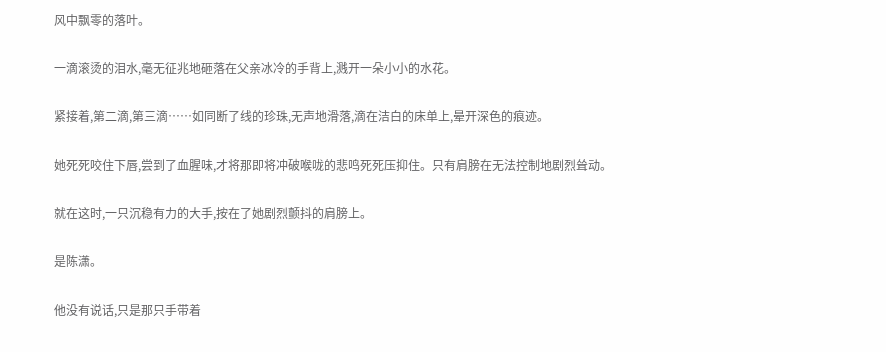风中飘零的落叶。

一滴滚烫的泪水,毫无征兆地砸落在父亲冰冷的手背上,溅开一朵小小的水花。

紧接着,第二滴,第三滴……如同断了线的珍珠,无声地滑落,滴在洁白的床单上,晕开深色的痕迹。

她死死咬住下唇,尝到了血腥味,才将那即将冲破喉咙的悲鸣死死压抑住。只有肩膀在无法控制地剧烈耸动。

就在这时,一只沉稳有力的大手,按在了她剧烈颤抖的肩膀上。

是陈潇。

他没有说话,只是那只手带着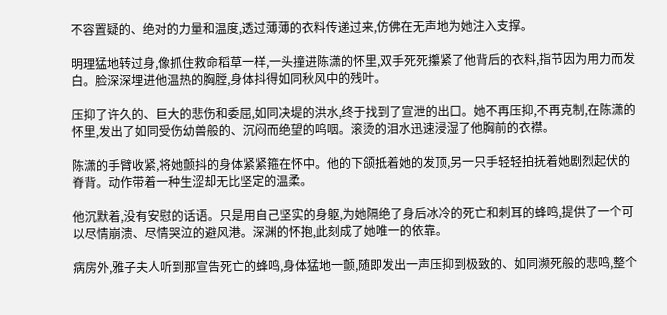不容置疑的、绝对的力量和温度,透过薄薄的衣料传递过来,仿佛在无声地为她注入支撑。

明理猛地转过身,像抓住救命稻草一样,一头撞进陈潇的怀里,双手死死攥紧了他背后的衣料,指节因为用力而发白。脸深深埋进他温热的胸膛,身体抖得如同秋风中的残叶。

压抑了许久的、巨大的悲伤和委屈,如同决堤的洪水,终于找到了宣泄的出口。她不再压抑,不再克制,在陈潇的怀里,发出了如同受伤幼兽般的、沉闷而绝望的呜咽。滚烫的泪水迅速浸湿了他胸前的衣襟。

陈潇的手臂收紧,将她颤抖的身体紧紧箍在怀中。他的下颌抵着她的发顶,另一只手轻轻拍抚着她剧烈起伏的脊背。动作带着一种生涩却无比坚定的温柔。

他沉默着,没有安慰的话语。只是用自己坚实的身躯,为她隔绝了身后冰冷的死亡和刺耳的蜂鸣,提供了一个可以尽情崩溃、尽情哭泣的避风港。深渊的怀抱,此刻成了她唯一的依靠。

病房外,雅子夫人听到那宣告死亡的蜂鸣,身体猛地一颤,随即发出一声压抑到极致的、如同濒死般的悲鸣,整个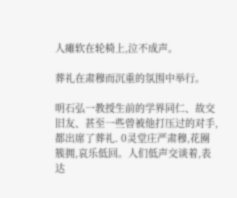人瘫软在轮椅上,泣不成声。

葬礼在肃穆而沉重的氛围中举行。

明石弘一教授生前的学界同仁、故交旧友、甚至一些曾被他打压过的对手,都出席了葬礼. 0灵堂庄严肃穆,花圈簇拥,哀乐低回。人们低声交谈着,表达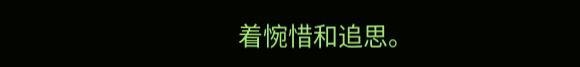着惋惜和追思。